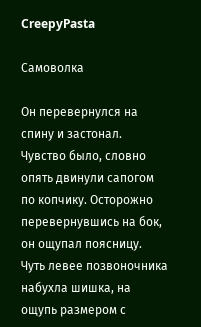CreepyPasta

Самоволка

Он перевернулся на спину и застонал. Чувство было, словно опять двинули сапогом по копчику. Осторожно перевернувшись на бок, он ощупал поясницу. Чуть левее позвоночника набухла шишка, на ощупь размером с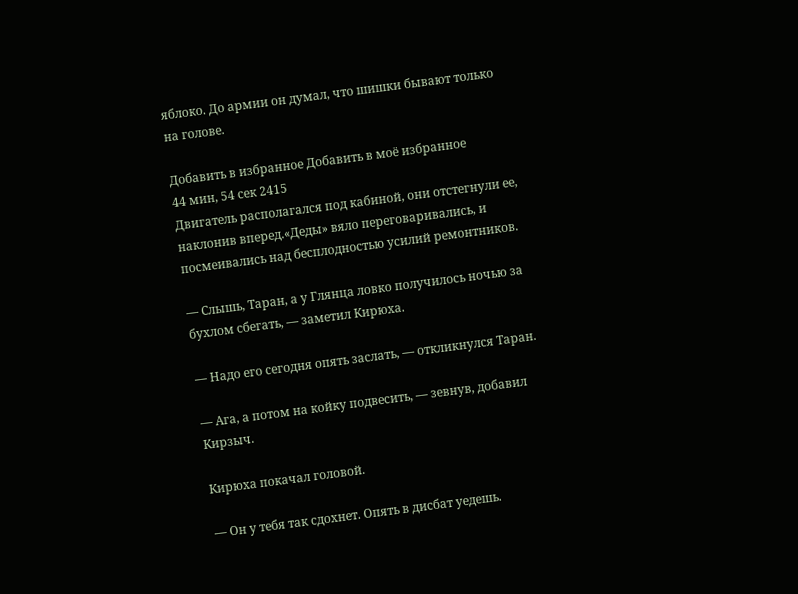яблоко. До армии он думал, что шишки бывают только на голове.

Добавить в избранное Добавить в моё избранное
44 мин, 54 сек 2415
Двигатель располагался под кабиной, они отстегнули ее, наклонив вперед.«Деды» вяло переговаривались, и посмеивались над бесплодностью усилий ремонтников.

— Слышь, Таран, а у Глянца ловко получилось ночью за бухлом сбегать, — заметил Кирюха.

— Надо его сегодня опять заслать, — откликнулся Таран.

— Ага, а потом на койку подвесить, — зевнув, добавил Кирзыч.

Кирюха покачал головой.

— Он у тебя так сдохнет. Опять в дисбат уедешь.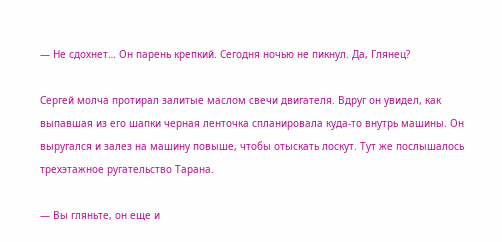— Не сдохнет… Он парень крепкий. Сегодня ночью не пикнул. Да, Глянец?

Сергей молча протирал залитые маслом свечи двигателя. Вдруг он увидел, как выпавшая из его шапки черная ленточка спланировала куда-то внутрь машины. Он выругался и залез на машину повыше, чтобы отыскать лоскут. Тут же послышалось трехэтажное ругательство Тарана.

— Вы гляньте, он еще и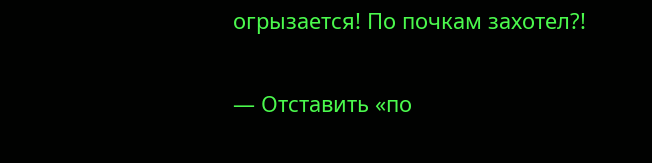огрызается! По почкам захотел?!

— Отставить «по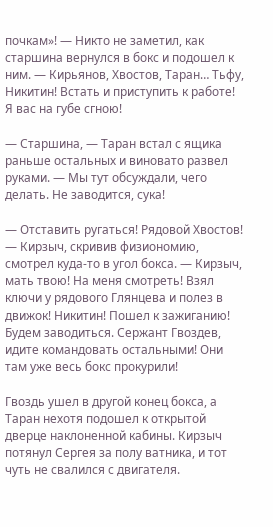почкам»! — Никто не заметил, как старшина вернулся в бокс и подошел к ним. — Кирьянов, Хвостов, Таран… Тьфу, Никитин! Встать и приступить к работе! Я вас на губе сгною!

— Старшина, — Таран встал с ящика раньше остальных и виновато развел руками. — Мы тут обсуждали, чего делать. Не заводится, сука!

— Отставить ругаться! Рядовой Хвостов! — Кирзыч, скривив физиономию, смотрел куда-то в угол бокса. — Кирзыч, мать твою! На меня смотреть! Взял ключи у рядового Глянцева и полез в движок! Никитин! Пошел к зажиганию! Будем заводиться. Сержант Гвоздев, идите командовать остальными! Они там уже весь бокс прокурили!

Гвоздь ушел в другой конец бокса, а Таран нехотя подошел к открытой дверце наклоненной кабины. Кирзыч потянул Сергея за полу ватника, и тот чуть не свалился с двигателя.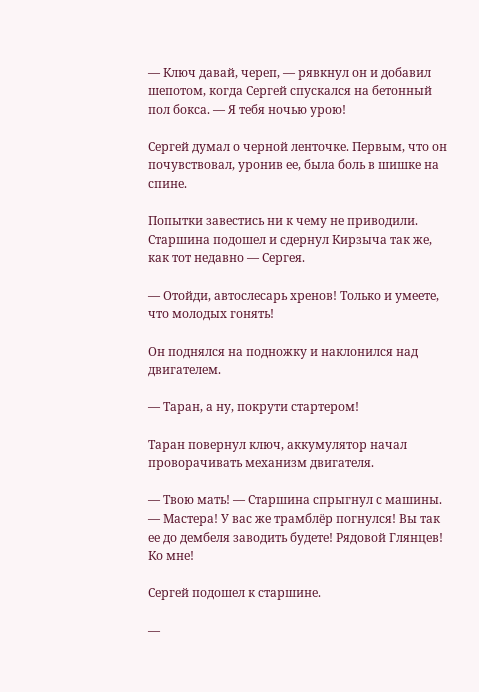— Ключ давай, череп, — рявкнул он и добавил шепотом, когда Сергей спускался на бетонный пол бокса. — Я тебя ночью урою!

Сергей думал о черной ленточке. Первым, что он почувствовал, уронив ее, была боль в шишке на спине.

Попытки завестись ни к чему не приводили. Старшина подошел и сдернул Кирзыча так же, как тот недавно — Сергея.

— Отойди, автослесарь хренов! Только и умеете, что молодых гонять!

Он поднялся на подножку и наклонился над двигателем.

— Таран, а ну, покрути стартером!

Таран повернул ключ, аккумулятор начал проворачивать механизм двигателя.

— Твою мать! — Старшина спрыгнул с машины. — Мастера! У вас же трамблёр погнулся! Вы так ее до дембеля заводить будете! Рядовой Глянцев! Ко мне!

Сергей подошел к старшине.

—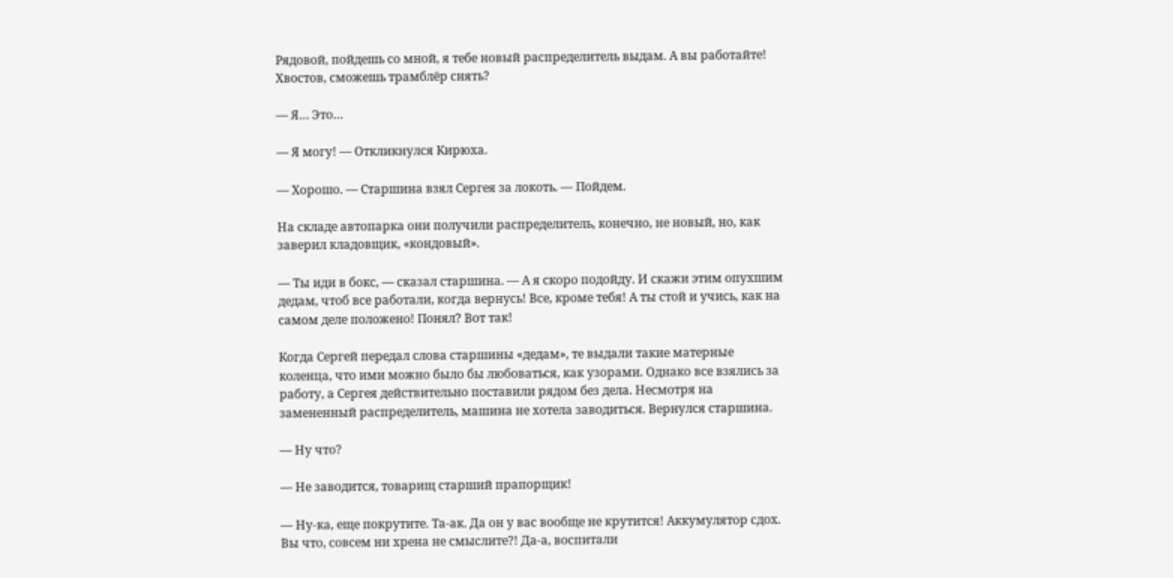Рядовой, пойдешь со мной, я тебе новый распределитель выдам. А вы работайте! Хвостов, сможешь трамблёр снять?

— Я… Это…

— Я могу! — Откликнулся Кирюха.

— Хорошо. — Старшина взял Сергея за локоть. — Пойдем.

На складе автопарка они получили распределитель, конечно, не новый, но, как заверил кладовщик, «кондовый».

— Ты иди в бокс, — сказал старшина. — А я скоро подойду. И скажи этим опухшим дедам, чтоб все работали, когда вернусь! Все, кроме тебя! А ты стой и учись, как на самом деле положено! Понял? Вот так!

Когда Сергей передал слова старшины «дедам», те выдали такие матерные коленца, что ими можно было бы любоваться, как узорами. Однако все взялись за работу, а Сергея действительно поставили рядом без дела. Несмотря на замененный распределитель, машина не хотела заводиться. Вернулся старшина.

— Ну что?

— Не заводится, товарищ старший прапорщик!

— Ну-ка, еще покрутите. Та-ак. Да он у вас вообще не крутится! Аккумулятор сдох. Вы что, совсем ни хрена не смыслите?! Да-а, воспитали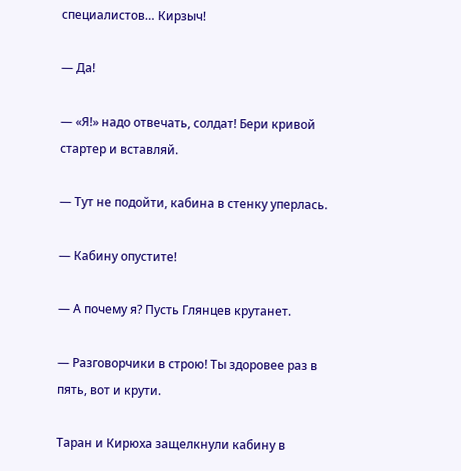специалистов… Кирзыч!

— Да!

— «Я!» надо отвечать, солдат! Бери кривой стартер и вставляй.

— Тут не подойти, кабина в стенку уперлась.

— Кабину опустите!

— А почему я? Пусть Глянцев крутанет.

— Разговорчики в строю! Ты здоровее раз в пять, вот и крути.

Таран и Кирюха защелкнули кабину в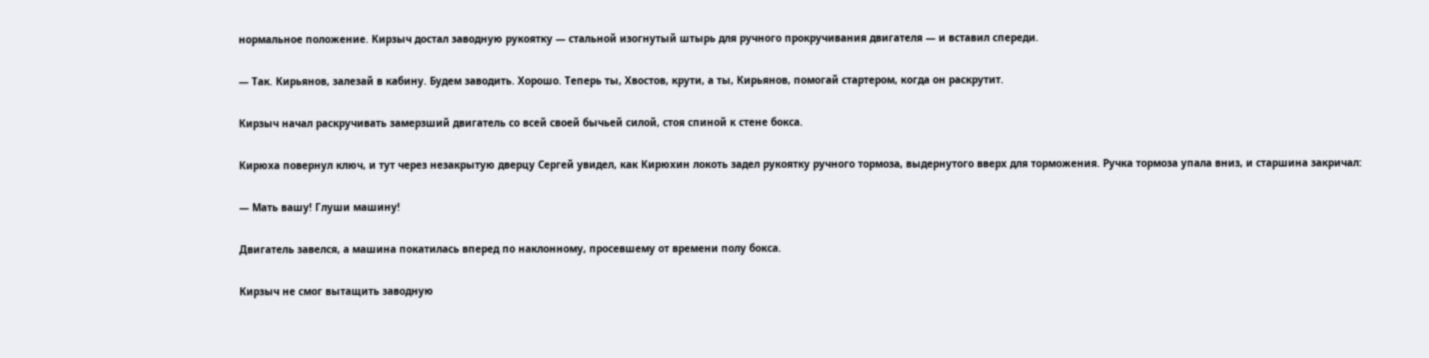нормальное положение. Кирзыч достал заводную рукоятку — стальной изогнутый штырь для ручного прокручивания двигателя — и вставил спереди.

— Так. Кирьянов, залезай в кабину. Будем заводить. Хорошо. Теперь ты, Хвостов, крути, а ты, Кирьянов, помогай стартером, когда он раскрутит.

Кирзыч начал раскручивать замерзший двигатель со всей своей бычьей силой, стоя спиной к стене бокса.

Кирюха повернул ключ, и тут через незакрытую дверцу Сергей увидел, как Кирюхин локоть задел рукоятку ручного тормоза, выдернутого вверх для торможения. Ручка тормоза упала вниз, и старшина закричал:

— Мать вашу! Глуши машину!

Двигатель завелся, а машина покатилась вперед по наклонному, просевшему от времени полу бокса.

Кирзыч не смог вытащить заводную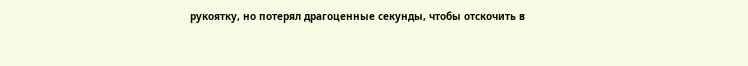рукоятку, но потерял драгоценные секунды, чтобы отскочить в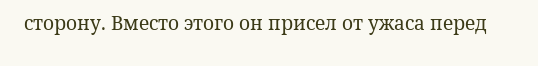сторону. Вместо этого он присел от ужаса перед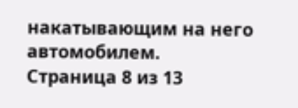накатывающим на него автомобилем.
Страница 8 из 13